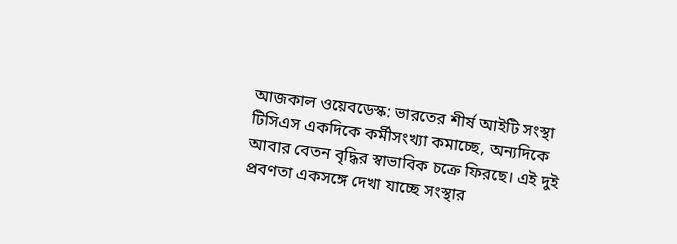আজকাল ওয়েবডেস্ক: ভারতের শীর্ষ আইটি সংস্থা টিসিএস একদিকে কর্মীসংখ্যা কমাচ্ছে, অন্যদিকে আবার বেতন বৃদ্ধির স্বাভাবিক চক্রে ফিরছে। এই দুই প্রবণতা একসঙ্গে দেখা যাচ্ছে সংস্থার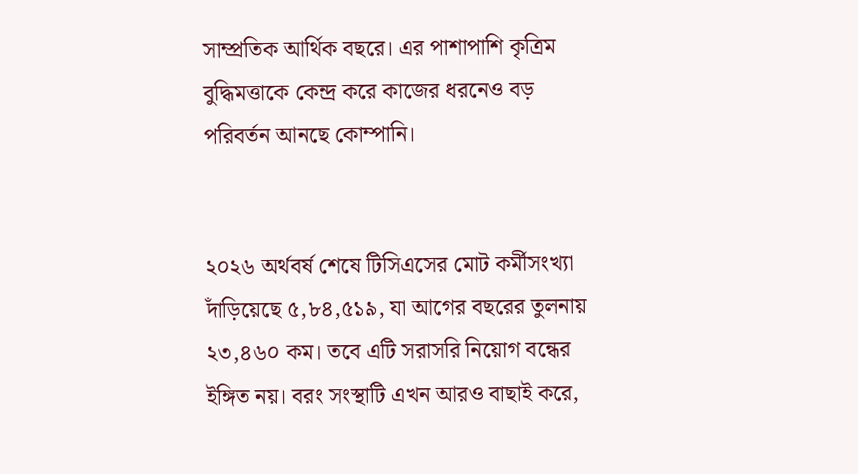সাম্প্রতিক আর্থিক বছরে। এর পাশাপাশি কৃত্রিম বুদ্ধিমত্তাকে কেন্দ্র করে কাজের ধরনেও বড় পরিবর্তন আনছে কোম্পানি।


২০২৬ অর্থবর্ষ শেষে টিসিএসের মোট কর্মীসংখ্যা দাঁড়িয়েছে ৫,৮৪,৫১৯, যা আগের বছরের তুলনায় ২৩,৪৬০ কম। তবে এটি সরাসরি নিয়োগ বন্ধের ইঙ্গিত নয়। বরং সংস্থাটি এখন আরও বাছাই করে,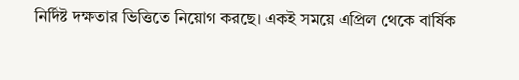নির্দিষ্ট দক্ষতার ভিত্তিতে নিয়োগ করছে। একই সময়ে এপ্রিল থেকে বার্ষিক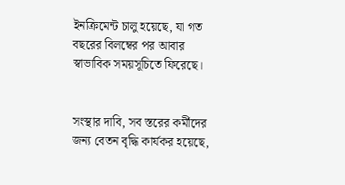ইনক্রিমেন্ট চালু হয়েছে, যা গত বছরের বিলম্বের পর আবার স্বাভাবিক সময়সূচিতে ফিরেছে।


সংস্থার দাবি, সব স্তরের কর্মীদের জন্য বেতন বৃদ্ধি কার্যকর হয়েছে,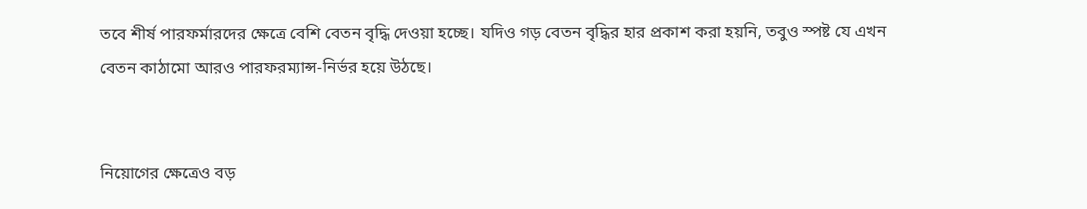তবে শীর্ষ পারফর্মারদের ক্ষেত্রে বেশি বেতন বৃদ্ধি দেওয়া হচ্ছে। যদিও গড় বেতন বৃদ্ধির হার প্রকাশ করা হয়নি, তবুও স্পষ্ট যে এখন বেতন কাঠামো আরও পারফরম্যান্স-নির্ভর হয়ে উঠছে।


নিয়োগের ক্ষেত্রেও বড়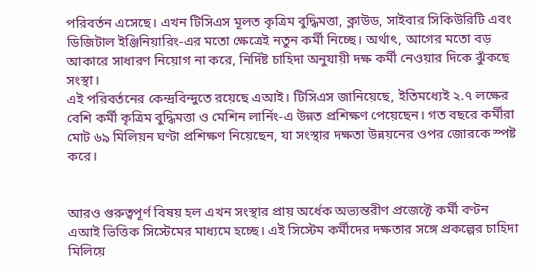পরিবর্তন এসেছে। এখন টিসিএস মূলত কৃত্রিম বুদ্ধিমত্তা, ক্লাউড, সাইবার সিকিউরিটি এবং ডিজিটাল ইঞ্জিনিয়ারিং-এর মতো ক্ষেত্রেই নতুন কর্মী নিচ্ছে। অর্থাৎ, আগের মতো বড় আকারে সাধারণ নিয়োগ না করে, নির্দিষ্ট চাহিদা অনুযায়ী দক্ষ কর্মী নেওয়ার দিকে ঝুঁকছে সংস্থা।
এই পরিবর্তনের কেন্দ্রবিন্দুতে রয়েছে এআই। টিসিএস জানিয়েছে, ইতিমধ্যেই ২.৭ লক্ষের বেশি কর্মী কৃত্রিম বুদ্ধিমত্তা ও মেশিন লার্নিং-এ উন্নত প্রশিক্ষণ পেয়েছেন। গত বছরে কর্মীরা মোট ৬৯ মিলিয়ন ঘণ্টা প্রশিক্ষণ নিয়েছেন, যা সংস্থার দক্ষতা উন্নয়নের ওপর জোরকে স্পষ্ট করে।


আরও গুরুত্বপূর্ণ বিষয় হল এখন সংস্থার প্রায় অর্ধেক অভ্যন্তরীণ প্রজেক্টে কর্মী বণ্টন এআই ভিত্তিক সিস্টেমের মাধ্যমে হচ্ছে। এই সিস্টেম কর্মীদের দক্ষতার সঙ্গে প্রকল্পের চাহিদা মিলিয়ে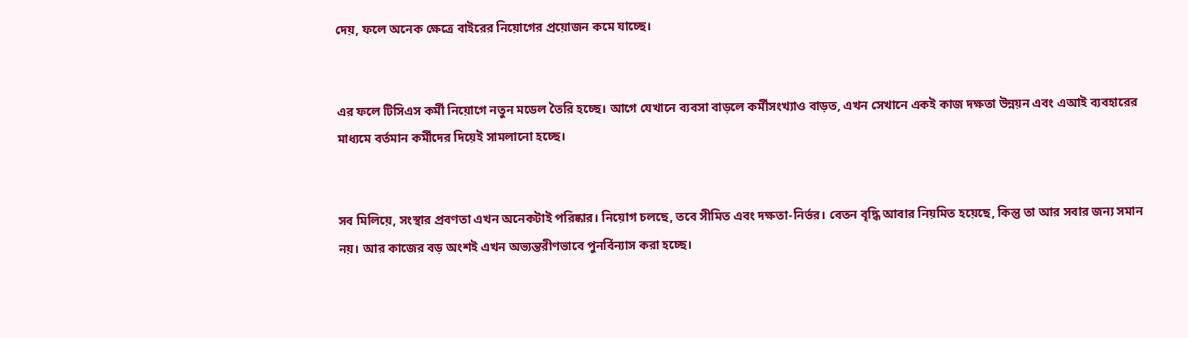দেয়, ফলে অনেক ক্ষেত্রে বাইরের নিয়োগের প্রয়োজন কমে যাচ্ছে।


এর ফলে টিসিএস কর্মী নিয়োগে নতুন মডেল তৈরি হচ্ছে। আগে যেখানে ব্যবসা বাড়লে কর্মীসংখ্যাও বাড়ত, এখন সেখানে একই কাজ দক্ষতা উন্নয়ন এবং এআই ব্যবহারের মাধ্যমে বর্তমান কর্মীদের দিয়েই সামলানো হচ্ছে।


সব মিলিয়ে, সংস্থার প্রবণতা এখন অনেকটাই পরিষ্কার। নিয়োগ চলছে, তবে সীমিত এবং দক্ষতা-নির্ভর। বেতন বৃদ্ধি আবার নিয়মিত হয়েছে, কিন্তু তা আর সবার জন্য সমান নয়। আর কাজের বড় অংশই এখন অভ্যন্তরীণভাবে পুনর্বিন্যাস করা হচ্ছে।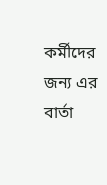কর্মীদের জন্য এর বার্তা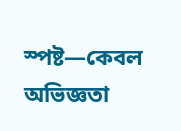স্পষ্ট—কেবল অভিজ্ঞতা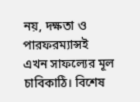নয়, দক্ষতা ও পারফরম্যান্সই এখন সাফল্যের মূল চাবিকাঠি। বিশেষ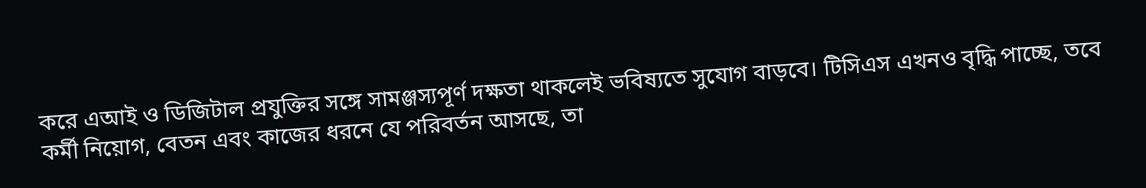করে এআই ও ডিজিটাল প্রযুক্তির সঙ্গে সামঞ্জস্যপূর্ণ দক্ষতা থাকলেই ভবিষ্যতে সুযোগ বাড়বে। টিসিএস এখনও বৃদ্ধি পাচ্ছে, তবে কর্মী নিয়োগ, বেতন এবং কাজের ধরনে যে পরিবর্তন আসছে, তা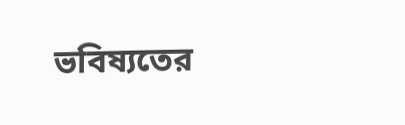ভবিষ্যতের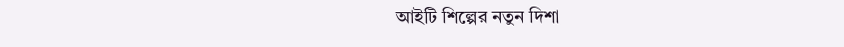আইটি শিল্পের নতুন দিশা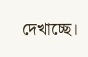দেখাচ্ছে।